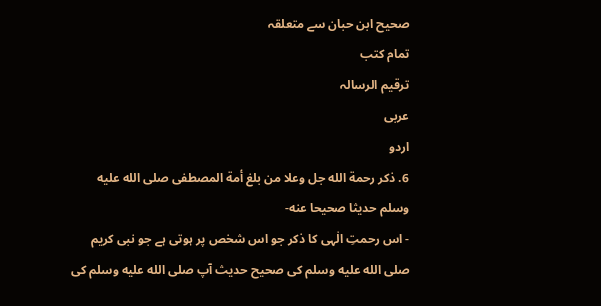صحیح ابن حبان سے متعلقہ
تمام کتب
ترقيم الرسالہ
عربی
اردو
6. ذكر رحمة الله جل وعلا من بلغ أمة المصطفى صلى الله عليه وسلم حديثا صحيحا عنه-
- اس رحمتِ الٰہی کا ذکر جو اس شخص پر ہوتی ہے جو نبی کریم صلى الله عليه وسلم کی صحیح حدیث آپ صلى الله عليه وسلم کی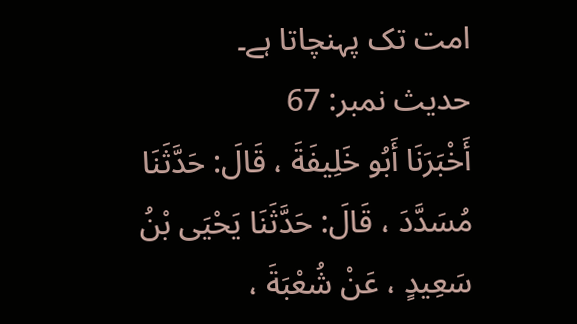امت تک پہنچاتا ہے۔
حدیث نمبر: 67
أَخْبَرَنَا أَبُو خَلِيفَةَ ، قَالَ: حَدَّثَنَا مُسَدَّدَ ، قَالَ: حَدَّثَنَا يَحْيَى بْنُ سَعِيدٍ ، عَنْ شُعْبَةَ ،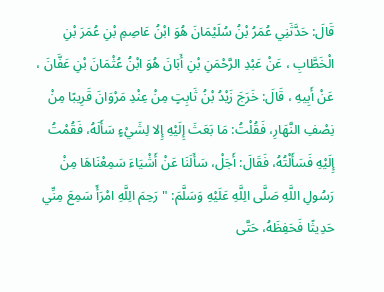قَالَ: حَدَّثَنِي عُمَرُ بْنُ سُلَيْمَانَ هُوَ ابْنُ عَاصِمِ بْنِ عُمَرَ بْنِ الْخَطَّابِ ، عَنْ عَبْدِ الرَّحْمَنِ بْنِ أَبَانَ هُوَ ابْنُ عُثْمَانَ بْنِ عَفَّانَ ، عَنْ أَبِيهِ ، قَالَ: خَرَجَ زَيْدُ بْنُ ثَابِتٍ مِنْ عِنْدِ مَرْوَانَ قَرِيبًا مِنْ نِصْفِ النَّهَارِ، فَقُلْتُ: مَا بَعَثَ إِلَيْهِ إِلا لِشَيْءٍ سَأَلَهُ، فَقُمْتُ إِلَيْهِ فَسَأَلْتُهُ، فَقَالَ: أَجَلْ، سَأَلَنَا عَنْ أَشْيَاءَ سَمِعْنَاهَا مِنْ رَسُولِ اللَّهِ صَلَّى الِلَّهِ عَلَيْهِ وَسَلَّمَ: " رَحِمَ الِلَّهِ امْرَأً سَمِعَ مِنِّي حَدِيثًا فَحَفِظَهُ، حَتَّى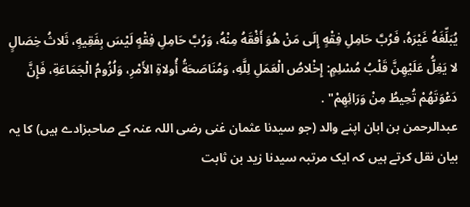يُبَلِّغَهُ غَيْرَهُ، فَرُبَّ حَامِلِ فِقْهٍ إِلَى مَنْ هُوَ أَفْقَهُ مِنْهُ، وَرُبَّ حَامِلِ فِقْهٍ لَيْسَ بِفَقِيهٍ، ثَلاثُ خِصَالٍ لا يَغِلُّ عَلَيْهِنَّ قَلْبُ مُسْلِمٍ: إِخْلاصُ الْعَمَلِ لِلَّهِ، وَمُنَاصَحَةُ أُولاةِ الأَمْرِ، وَلُزُومُ الْجَمَاعَةِ، فَإِنَّ دَعْوَتَهُمْ تُحِيطُ مِنْ وَرَائِهِمْ" .
عبدالرحمن بن ابان اپنے والد (جو سیدنا عثمان غنی رضی اللہ عنہ کے صاحبزادے ہیں) کا یہ بیان نقل کرتے ہیں کہ ایک مرتبہ سیدنا زید بن ثابت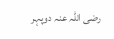رضی اللہ عنہ دوپہر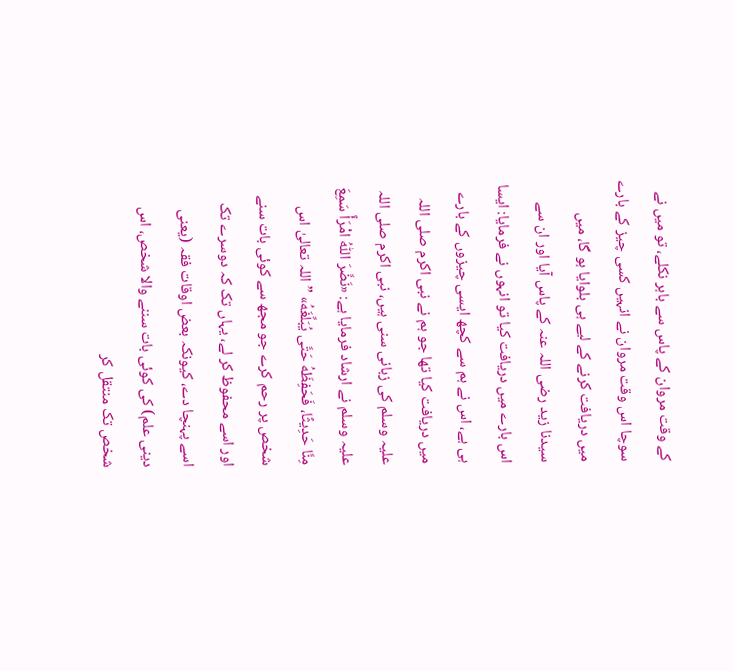کے وقت مروان کے پاس سے باہر نکلے، تو میں نے سوچا اس وقت مروان نے انہیں کسی چیز کے بارے میں دریافت کرنے کے لیے ہی بلوایا ہو گا، میں سیدنا زید رضی اللہ عنہ کے پاس آیا اور ان سے اس بارے میں دریافت کیا تو انہوں نے فرمایا: ایسا ہی ہے، اس نے ہم سے کچھ ایسی چیزوں کے بارے میں دریافت کیا تھا جو ہم نے نبی اکرم صلی اللہ علیہ وسلم کی زبانی سنی ہیں، نبی اکرم صلی اللہ علیہ وسلم نے ارشاد فرمایا ہے: «نَضَّرَ اللّٰهُ امْرَأً سَمِعَ مِنَّا حَدِيثًا، فَحَفِظَهُ حَتَّى يُبَلِّغَهُ» ”اللہ تعالیٰ اس شخص پر رحم کرے جو مجھ سے کوئی بات سنے اور اسے محفوظ کر لے، یہاں تک کہ دوسرے تک اسے پہنچا دے، کیونکہ بعض اوقات فقہ (یعنی دینی علم) کی کوئی بات سننے والا شخص، اس شخص تک منتقل کر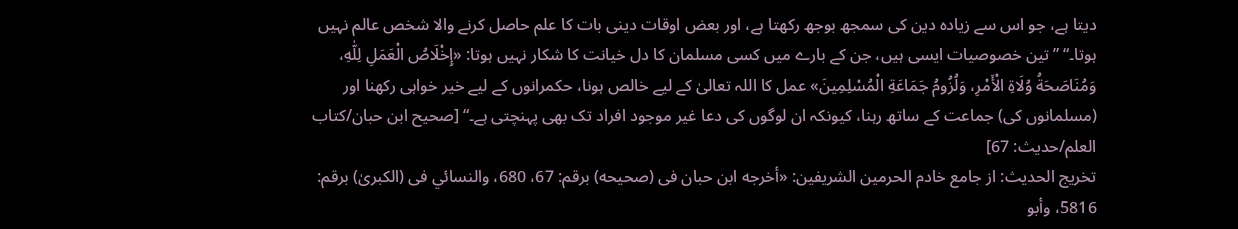دیتا ہے، جو اس سے زیادہ دین کی سمجھ بوجھ رکھتا ہے، اور بعض اوقات دینی بات کا علم حاصل کرنے والا شخص عالم نہیں ہوتا۔“ ”تین خصوصیات ایسی ہیں، جن کے بارے میں کسی مسلمان کا دل خیانت کا شکار نہیں ہوتا: «إِخْلَاصُ الْعَمَلِ لِلّٰهِ، وَمُنَاصَحَةُ وُلَاةِ الْأَمْرِ، وَلُزُومُ جَمَاعَةِ الْمُسْلِمِينَ» عمل کا اللہ تعالیٰ کے لیے خالص ہونا، حکمرانوں کے لیے خیر خواہی رکھنا اور (مسلمانوں کی) جماعت کے ساتھ رہنا، کیونکہ ان لوگوں کی دعا غیر موجود افراد تک بھی پہنچتی ہے۔“ [صحیح ابن حبان/كتاب العلم/حدیث: 67]
تخریج الحدیث: از جامع خادم الحرمين الشريفين: «أخرجه ابن حبان فى (صحيحه) برقم: 67، 680، والنسائي فى (الكبریٰ) برقم: 5816، وأبو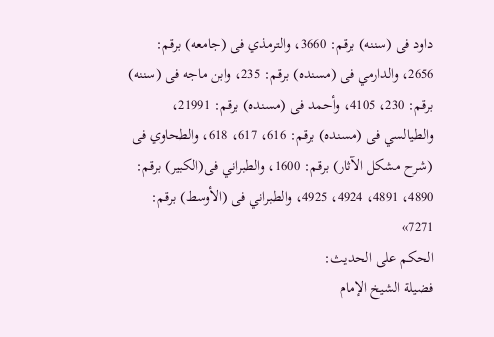داود فى (سننه) برقم: 3660، والترمذي فى (جامعه) برقم: 2656، والدارمي فى (مسنده) برقم: 235، وابن ماجه فى (سننه) برقم: 230، 4105، وأحمد فى (مسنده) برقم: 21991، والطيالسي فى (مسنده) برقم: 616، 617، 618، والطحاوي فى (شرح مشكل الآثار) برقم: 1600، والطبراني فى(الكبير) برقم: 4890، 4891، 4924، 4925، والطبراني فى (الأوسط) برقم: 7271»
الحكم على الحديث:
فضيلة الشيخ الإمام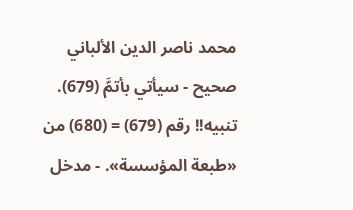محمد ناصر الدين الألباني
صحيح - سيأتي بأتمَّ (679). تنبيه!! رقم (679) = (680) من «طبعة المؤسسة». - مدخل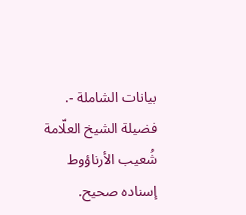بيانات الشاملة -.
فضيلة الشيخ العلّامة شُعيب الأرناؤوط
إسناده صحيح.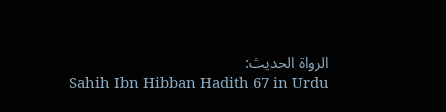الرواة الحديث:
Sahih Ibn Hibban Hadith 67 in Urdu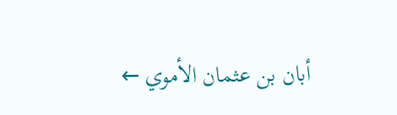أبان بن عثمان الأموي ←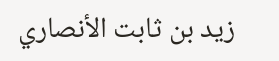زيد بن ثابت الأنصاري